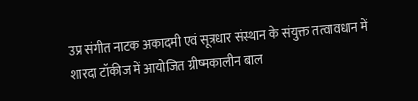उप्र संगीत नाटक अकादमी एवं सूत्रधार संस्थान के संयुक्त तत्वावधान में शारदा टॉकीज में आयोजित ग्रीष्मकालीन बाल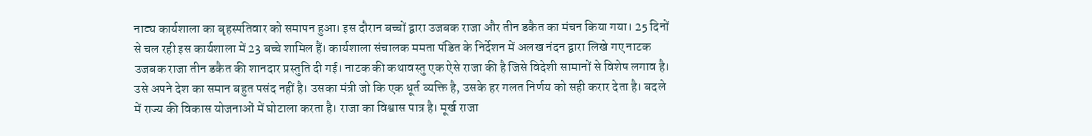नाट्य कार्यशाला का बृहस्पतिवार को समापन हुआ। इस दौरान बच्चों द्वारा उजबक राजा और तीन डकैत का मंचन किया गया। 25 दिनों से चल रही इस कार्यशाला में 23 बच्चे शामिल हैं। कार्यशाला संचालक ममता पंडित के निर्देशन में अलख नंदन द्वारा लिखे गए नाटक उजबक राजा तीन डकैत की शानदार प्रस्तुति दी गई। नाटक की कथावस्तु एक ऐसे राजा की है जिसे विदेशी सामानों से विशेष लगाव है। उसे अपने देश का समान बहुत पसंद नहीं है। उसका मंत्री जो कि एक धूर्त व्यक्ति है, उसके हर गलत निर्णय को सही करार देता है। बदले में राज्य की विकास योजनाओं में घोटाला करता है। राजा का विश्वास पात्र है। मूर्ख राजा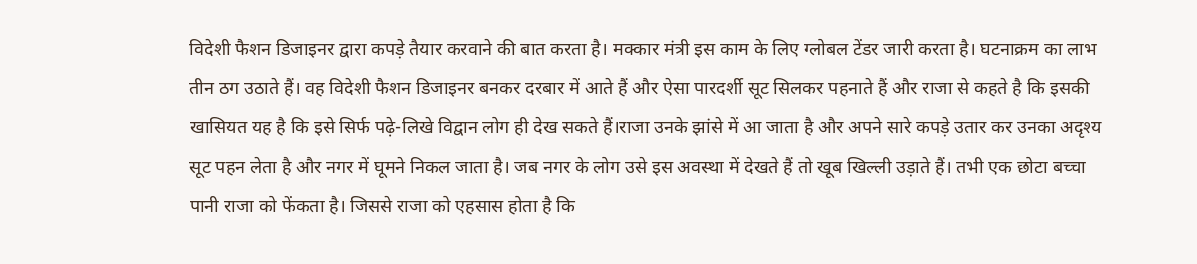विदेशी फैशन डिजाइनर द्वारा कपड़े तैयार करवाने की बात करता है। मक्कार मंत्री इस काम के लिए ग्लोबल टेंडर जारी करता है। घटनाक्रम का लाभ तीन ठग उठाते हैं। वह विदेशी फैशन डिजाइनर बनकर दरबार में आते हैं और ऐसा पारदर्शी सूट सिलकर पहनाते हैं और राजा से कहते है कि इसकी खासियत यह है कि इसे सिर्फ पढ़े-लिखे विद्वान लोग ही देख सकते हैं।राजा उनके झांसे में आ जाता है और अपने सारे कपड़े उतार कर उनका अदृश्य सूट पहन लेता है और नगर में घूमने निकल जाता है। जब नगर के लोग उसे इस अवस्था में देखते हैं तो खूब खिल्ली उड़ाते हैं। तभी एक छोटा बच्चा पानी राजा को फेंकता है। जिससे राजा को एहसास होता है कि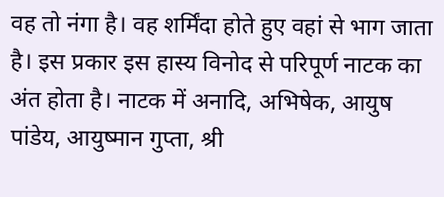वह तो नंगा है। वह शर्मिंदा होते हुए वहां से भाग जाता है। इस प्रकार इस हास्य विनोद से परिपूर्ण नाटक का अंत होता है। नाटक में अनादि, अभिषेक, आयुष पांडेय, आयुष्मान गुप्ता, श्री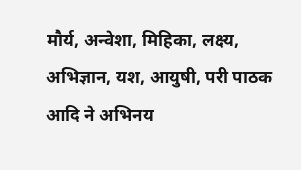मौर्य, अन्वेशा, मिहिका, लक्ष्य, अभिज्ञान, यश, आयुषी, परी पाठक आदि ने अभिनय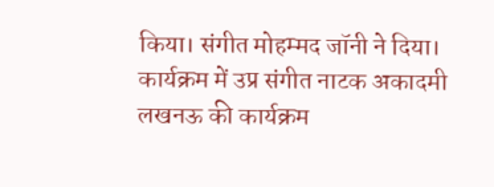किया। संगीत मोहम्मद जॉनी ने दिया। कार्यक्रम में उप्र संगीत नाटक अकादमी लखनऊ की कार्यक्रम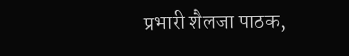प्रभारी शैलजा पाठक,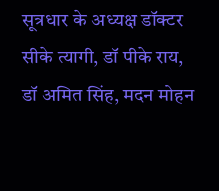सूत्रधार के अध्यक्ष डॉक्टर सीके त्यागी, डॉ पीके राय, डॉ अमित सिंह, मदन मोहन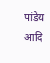पांडेय आदि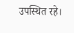उपस्थित रहे।